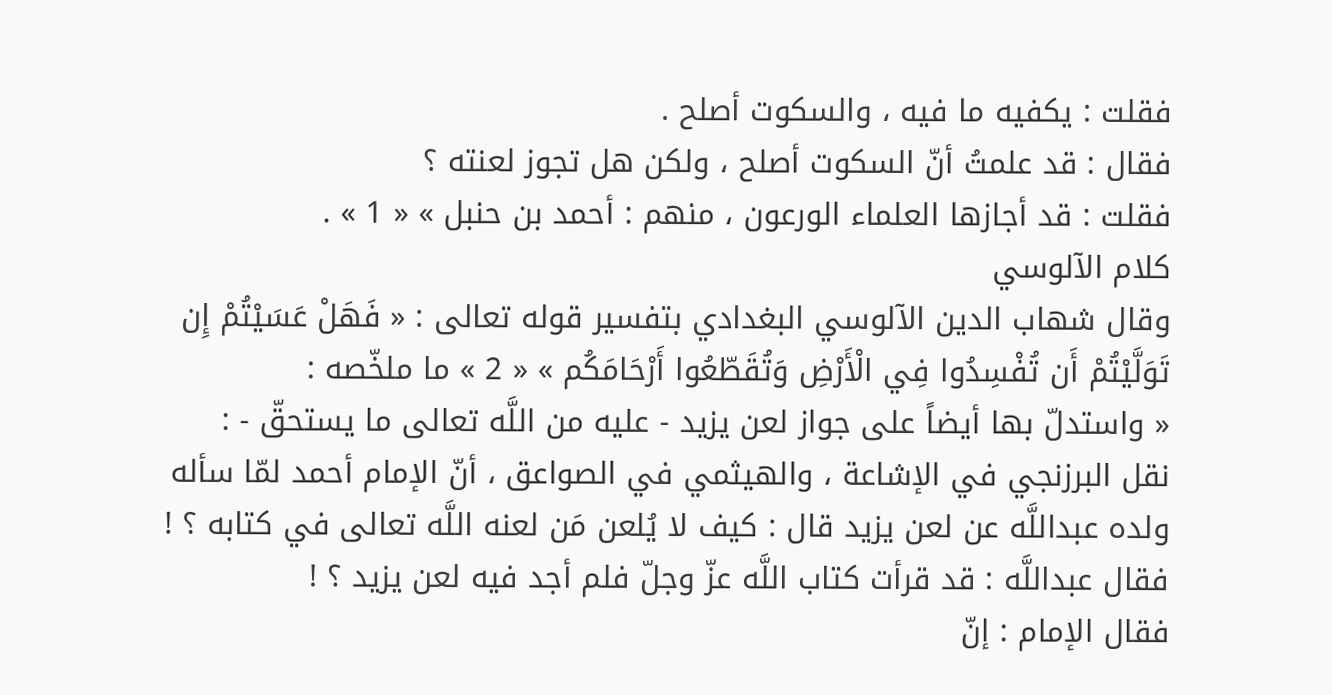فقلت : يكفيه ما فيه ، والسكوت أصلح .
فقال : قد علمتُ أنّ السكوت أصلح ، ولكن هل تجوز لعنته ؟
فقلت : قد أجازها العلماء الورعون ، منهم : أحمد بن حنبل » « 1 » .
كلام الآلوسي
وقال شهاب الدين الآلوسي البغدادي بتفسير قوله تعالى : « فَهَلْ عَسَيْتُمْ إِن تَوَلَّيْتُمْ أَن تُفْسِدُوا فِي الْأَرْضِ وَتُقَطّعُوا أَرْحَامَكُم » « 2 » ما ملخّصه :
« واستدلّ بها أيضاً على جواز لعن يزيد - عليه من اللَّه تعالى ما يستحقّ - : نقل البرزنجي في الإشاعة ، والهيثمي في الصواعق ، أنّ الإمام أحمد لمّا سأله ولده عبداللَّه عن لعن يزيد قال : كيف لا يُلعن مَن لعنه اللَّه تعالى في كتابه ؟ !
فقال عبداللَّه : قد قرأت كتاب اللَّه عزّ وجلّ فلم أجد فيه لعن يزيد ؟ !
فقال الإمام : إنّ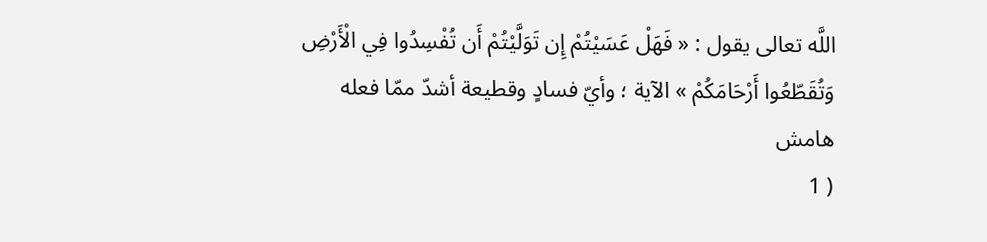اللَّه تعالى يقول : « فَهَلْ عَسَيْتُمْ إِن تَوَلَّيْتُمْ أَن تُفْسِدُوا فِي الْأَرْضِ وَتُقَطّعُوا أَرْحَامَكُمْ » الآية ؛ وأيّ فسادٍ وقطيعة أشدّ ممّا فعله
هامش
( 1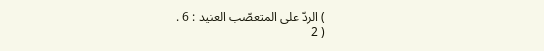) الردّ على المتعصّب العنيد : 6 .
( 2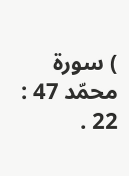) سورة محمّد 47 : 22 .